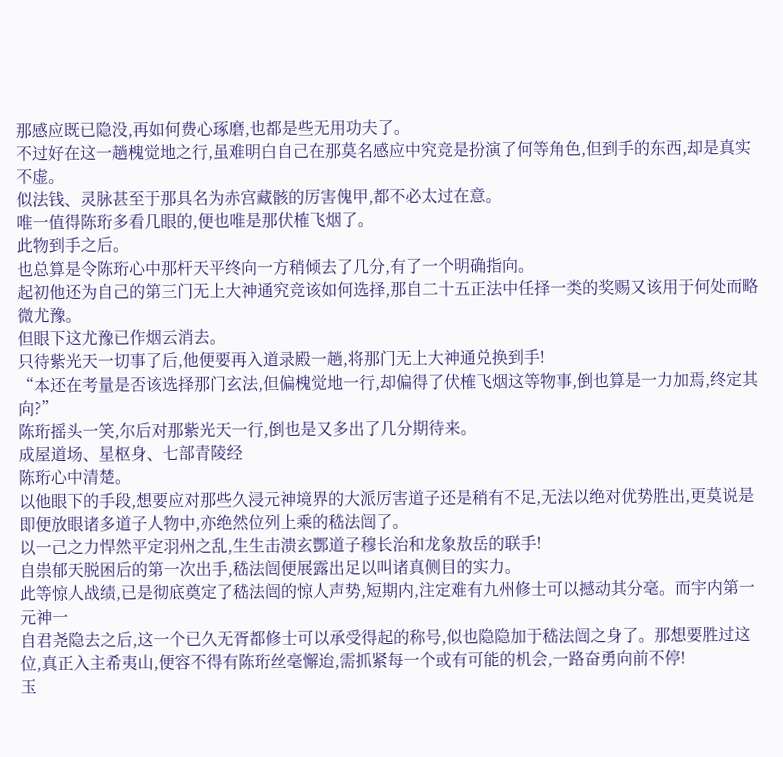那感应既已隐没,再如何费心琢磨,也都是些无用功夫了。
不过好在这一趟槐觉地之行,虽难明白自己在那莫名感应中究竞是扮演了何等角色,但到手的东西,却是真实不虚。
似法钱、灵脉甚至于那具名为赤宫藏骸的厉害傀甲,都不必太过在意。
唯一值得陈珩多看几眼的,便也唯是那伏榷飞烟了。
此物到手之后。
也总算是令陈珩心中那杆天平终向一方稍倾去了几分,有了一个明确指向。
起初他还为自己的第三门无上大神通究竞该如何选择,那自二十五正法中任择一类的奖赐又该用于何处而略微尤豫。
但眼下这尤豫已作烟云消去。
只待紫光天一切事了后,他便要再入道录殿一趟,将那门无上大神通兑换到手!
“本还在考量是否该选择那门玄法,但偏槐觉地一行,却偏得了伏榷飞烟这等物事,倒也算是一力加焉,终定其向?”
陈珩摇头一笑,尔后对那紫光天一行,倒也是又多出了几分期待来。
成屋道场、星枢身、七部青陵经
陈珩心中清楚。
以他眼下的手段,想要应对那些久浸元神境界的大派厉害道子还是稍有不足,无法以绝对优势胜出,更莫说是即便放眼诸多道子人物中,亦绝然位列上乘的嵇法闿了。
以一己之力悍然平定羽州之乱,生生击溃玄酆道子穆长治和龙象敖岳的联手!
自祟郁天脱困后的第一次出手,嵇法闿便展露出足以叫诸真侧目的实力。
此等惊人战绩,已是彻底奠定了嵇法闿的惊人声势,短期内,注定难有九州修士可以撼动其分毫。而宇内第一元神一
自君尧隐去之后,这一个已久无胥都修士可以承受得起的称号,似也隐隐加于嵇法闿之身了。那想要胜过这位,真正入主希夷山,便容不得有陈珩丝毫懈迨,需抓紧每一个或有可能的机会,一路奋勇向前不停!
玉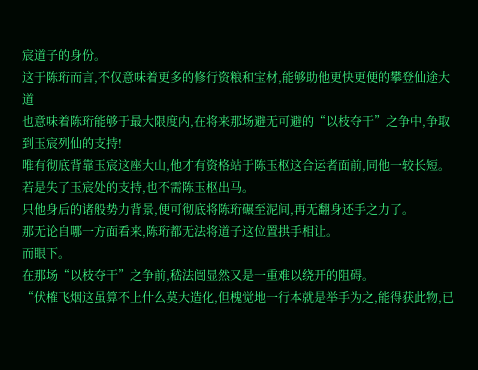宸道子的身份。
这于陈珩而言,不仅意味着更多的修行资粮和宝材,能够助他更快更便的攀登仙途大道
也意味着陈珩能够于最大限度内,在将来那场避无可避的“以枝夺干”之争中,争取到玉宸列仙的支持!
唯有彻底背靠玉宸这座大山,他才有资格站于陈玉枢这合运者面前,同他一较长短。
若是失了玉宸处的支持,也不需陈玉枢出马。
只他身后的诸般势力背景,便可彻底将陈珩碾至泥间,再无翻身还手之力了。
那无论自哪一方面看来,陈珩都无法将道子这位置拱手相让。
而眼下。
在那场“以枝夺干”之争前,嵇法闿显然又是一重难以绕开的阻碍。
“伏榷飞烟这虽算不上什么莫大造化,但槐觉地一行本就是举手为之,能得获此物,已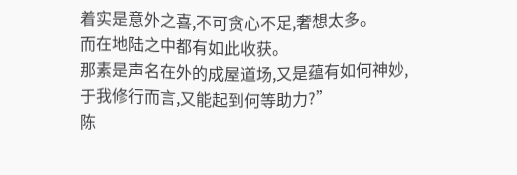着实是意外之喜,不可贪心不足,奢想太多。
而在地陆之中都有如此收获。
那素是声名在外的成屋道场,又是蕴有如何神妙,于我修行而言,又能起到何等助力?”
陈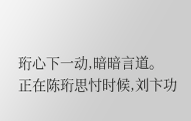珩心下一动,暗暗言道。
正在陈珩思忖时候,刘卞功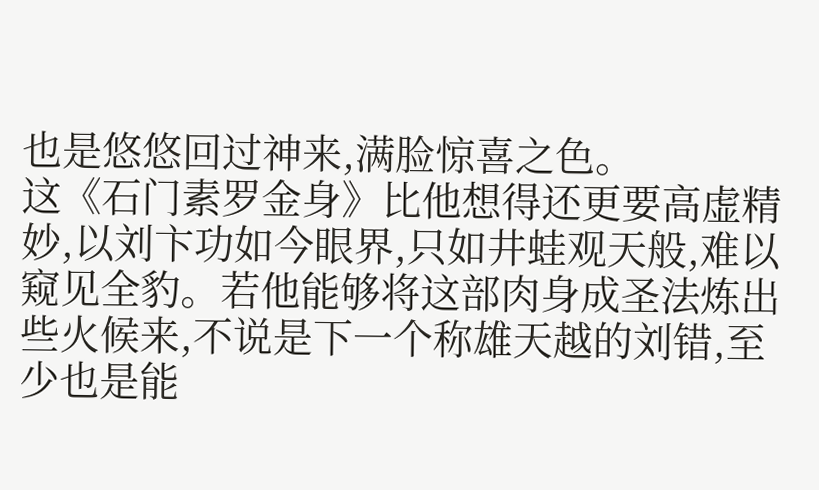也是悠悠回过神来,满脸惊喜之色。
这《石门素罗金身》比他想得还更要高虚精妙,以刘卞功如今眼界,只如井蛙观天般,难以窥见全豹。若他能够将这部肉身成圣法炼出些火候来,不说是下一个称雄天越的刘错,至少也是能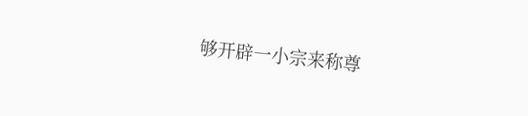够开辟一小宗来称尊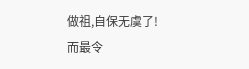做祖,自保无虞了!
而最令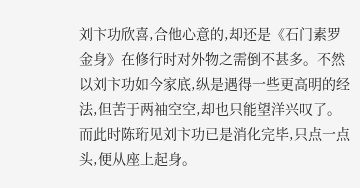刘卞功欣喜,合他心意的,却还是《石门素罗金身》在修行时对外物之需倒不甚多。不然以刘卞功如今家底,纵是遇得一些更高明的经法,但苦于两袖空空,却也只能望洋兴叹了。而此时陈珩见刘卞功已是消化完毕,只点一点头,便从座上起身。